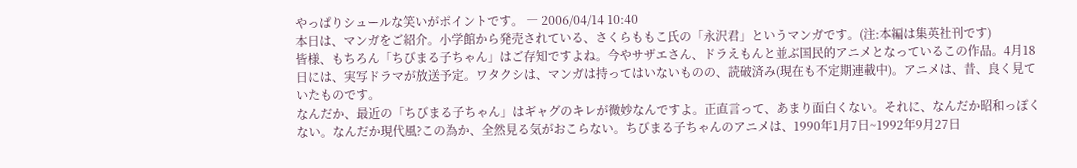やっぱりシュールな笑いがポイントです。 ― 2006/04/14 10:40
本日は、マンガをご紹介。小学館から発売されている、さくらももこ氏の「永沢君」というマンガです。(注:本編は集英社刊です)
皆様、もちろん「ちびまる子ちゃん」はご存知ですよね。今やサザエさん、ドラえもんと並ぶ国民的アニメとなっているこの作品。4月18日には、実写ドラマが放送予定。ワタクシは、マンガは持ってはいないものの、読破済み(現在も不定期連載中)。アニメは、昔、良く見ていたものです。
なんだか、最近の「ちびまる子ちゃん」はギャグのキレが微妙なんですよ。正直言って、あまり面白くない。それに、なんだか昭和っぽくない。なんだか現代風?この為か、全然見る気がおこらない。ちびまる子ちゃんのアニメは、1990年1月7日~1992年9月27日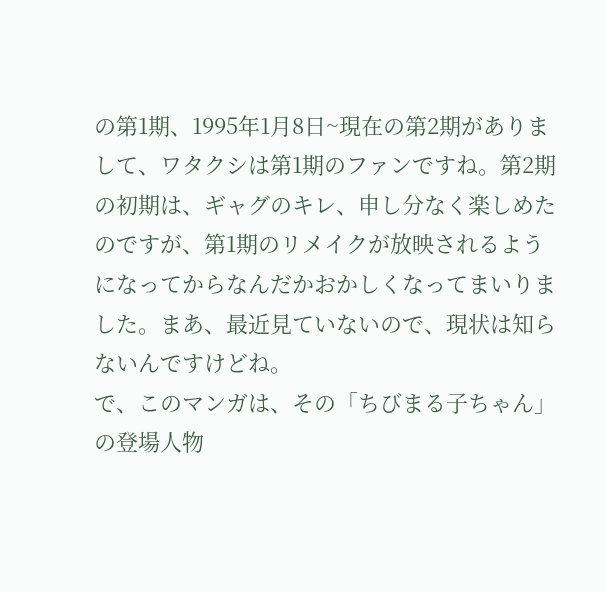の第1期、1995年1月8日~現在の第2期がありまして、ワタクシは第1期のファンですね。第2期の初期は、ギャグのキレ、申し分なく楽しめたのですが、第1期のリメイクが放映されるようになってからなんだかおかしくなってまいりました。まあ、最近見ていないので、現状は知らないんですけどね。
で、このマンガは、その「ちびまる子ちゃん」の登場人物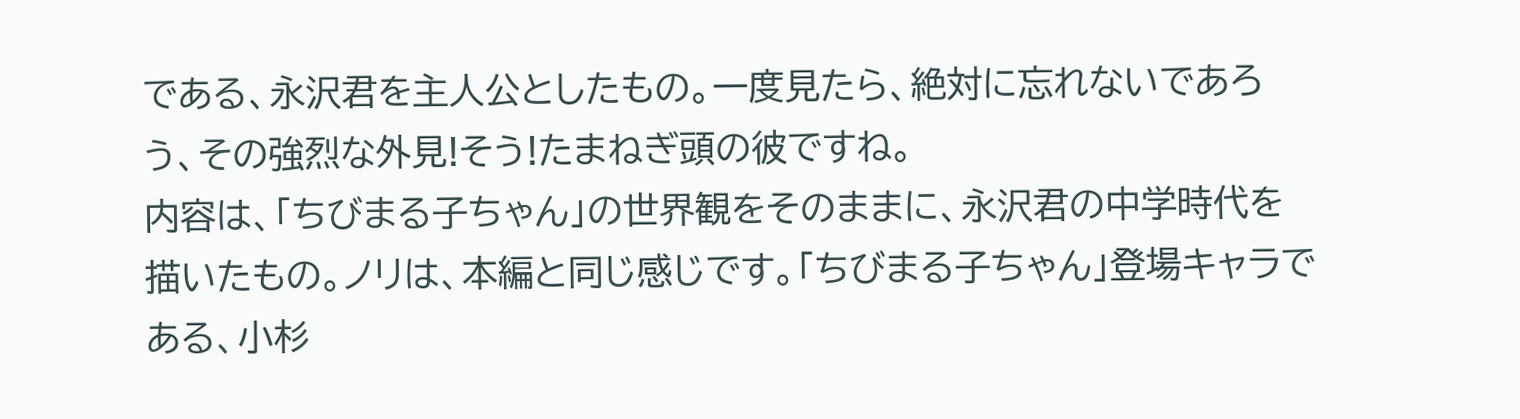である、永沢君を主人公としたもの。一度見たら、絶対に忘れないであろう、その強烈な外見!そう!たまねぎ頭の彼ですね。
内容は、「ちびまる子ちゃん」の世界観をそのままに、永沢君の中学時代を描いたもの。ノリは、本編と同じ感じです。「ちびまる子ちゃん」登場キャラである、小杉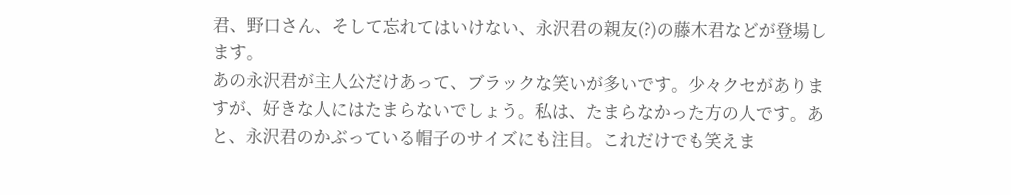君、野口さん、そして忘れてはいけない、永沢君の親友(?)の藤木君などが登場します。
あの永沢君が主人公だけあって、ブラックな笑いが多いです。少々クセがありますが、好きな人にはたまらないでしょう。私は、たまらなかった方の人です。あと、永沢君のかぶっている帽子のサイズにも注目。これだけでも笑えま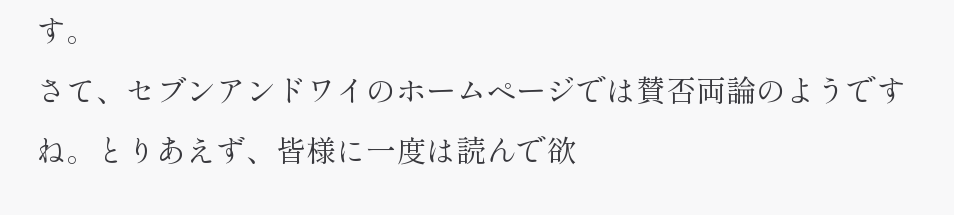す。
さて、セブンアンドワイのホームページでは賛否両論のようですね。とりあえず、皆様に一度は読んで欲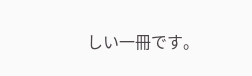しい一冊です。